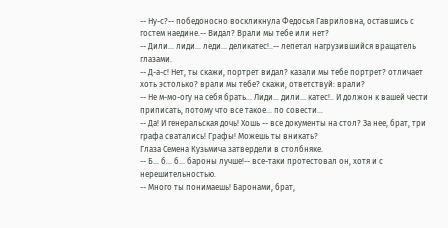-- Ну-с?-- победоносно воскликнула Федосья Гавриловна, оставшись с гостем наедине.-- Видал? Врали мы тебе или нет?
-- Дили... лиди... леди... деликатес!..-- лепетал нагрузившийся вращатель глазами.
-- Д-а-с! Нет, ты скажи, портрет видал? казали мы тебе портрет? отличает хоть эстолько? врали мы тебе? скажи, ответствуй: врали?
-- Не м-мо-огу на себя брать... Лиди... дили... катес!.. И должон к вашей чести приписать, потому что все такое... по совести...
-- Да! И генеральская дочь! Хошь -- все документы на стол? За нее, брат, три графа сватались! Графы! Можешь ты вникать?
Глаза Семена Кузьмича затвердели в столбняке.
-- Б... б... б... бароны лучше!-- все-таки протестовал он, хотя и с нерешительностью.
-- Много ты понимаешь! Баронами, брат,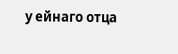у ейнаго отца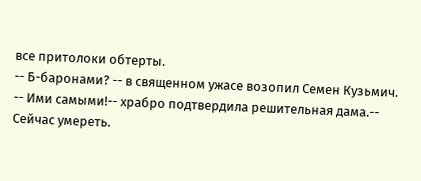все притолоки обтерты.
-- Б-баронами? -- в священном ужасе возопил Семен Кузьмич.
-- Ими самыми!-- храбро подтвердила решительная дама.-- Сейчас умереть.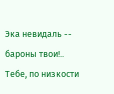Эка невидаль -- бароны твои!.. Тебе, по низкости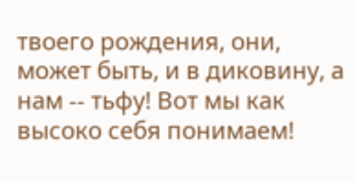твоего рождения, они, может быть, и в диковину, а нам -- тьфу! Вот мы как высоко себя понимаем!